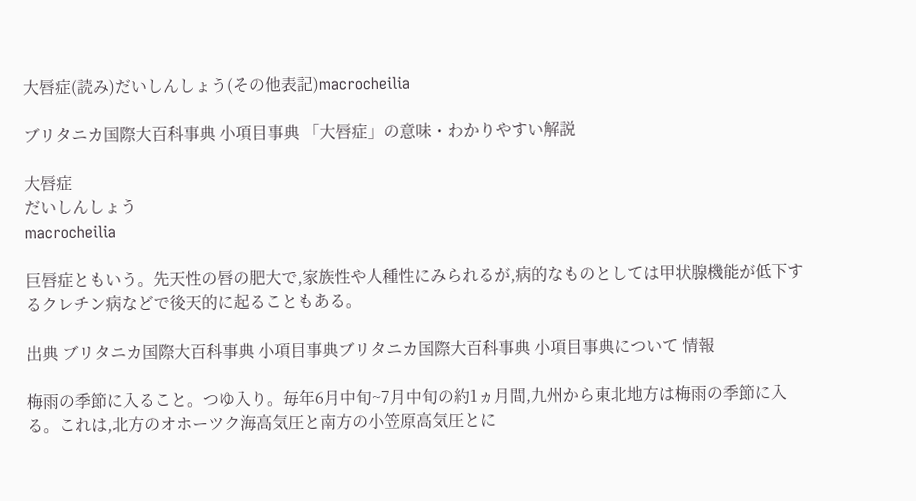大唇症(読み)だいしんしょう(その他表記)macrocheilia

ブリタニカ国際大百科事典 小項目事典 「大唇症」の意味・わかりやすい解説

大唇症
だいしんしょう
macrocheilia

巨唇症ともいう。先天性の唇の肥大で,家族性や人種性にみられるが,病的なものとしては甲状腺機能が低下するクレチン病などで後天的に起ることもある。

出典 ブリタニカ国際大百科事典 小項目事典ブリタニカ国際大百科事典 小項目事典について 情報

梅雨の季節に入ること。つゆ入り。毎年6月中旬~7月中旬の約1ヵ月間,九州から東北地方は梅雨の季節に入る。これは,北方のオホーツク海高気圧と南方の小笠原高気圧とに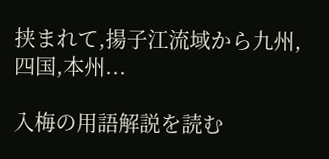挟まれて,揚子江流域から九州,四国,本州...

入梅の用語解説を読む